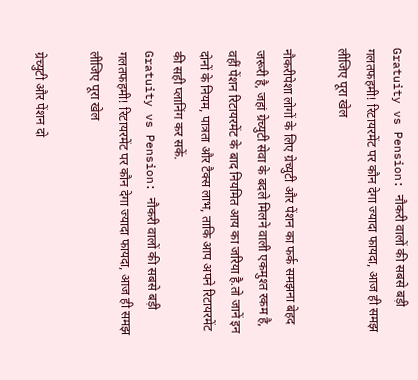Gratuity vs Pension: नौकरी वालों की सबसे बड़ी गलतफहमी! रिटायरमेंट पर कौन देगा ज्यादा फायदा, आज ही समझ लीजिए पूरा खेल

नौकरीपेशा लोगों के लिए ग्रेच्युटी और पेंशन का फर्क समझना बेहद जरूरी है, जहां ग्रेच्युटी सेवा के बदले मिलने वाली एकमुश्त रकम है, वहीं पेंशन रिटायरमेंट के बाद नियमित आय का जरिया है.तो जानें इन दोनों के नियम, पात्रता और टैक्स लाभ, ताकि आप अपने रिटायरमेंट की सही प्लानिंग कर सकें.
Gratuity vs Pension: नौकरी वालों की सबसे बड़ी गलतफहमी! रिटायरमेंट पर कौन देगा ज्यादा फायदा, आज ही समझ लीजिए पूरा खेल

ग्रेच्युटी और पेंशन दो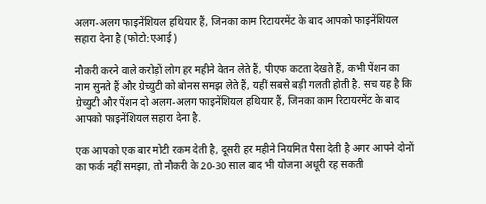अलग-अलग फाइनेंशियल हथियार हैं, जिनका काम रिटायरमेंट के बाद आपको फाइनेंशियल सहारा देना है (फोटो:एआई)

नौकरी करने वाले करोड़ों लोग हर महीने वेतन लेते हैं, पीएफ कटता देखते हैं, कभी पेंशन का नाम सुनते हैं और ग्रेच्युटी को बोनस समझ लेते हैं, यहीं सबसे बड़ी गलती होती है. सच यह है कि ग्रेच्युटी और पेंशन दो अलग-अलग फाइनेंशियल हथियार हैं, जिनका काम रिटायरमेंट के बाद आपको फाइनेंशियल सहारा देना है.

एक आपको एक बार मोटी रकम देती है, दूसरी हर महीने नियमित पैसा देती है अगर आपने दोनों का फर्क नहीं समझा, तो नौकरी के 20-30 साल बाद भी योजना अधूरी रह सकती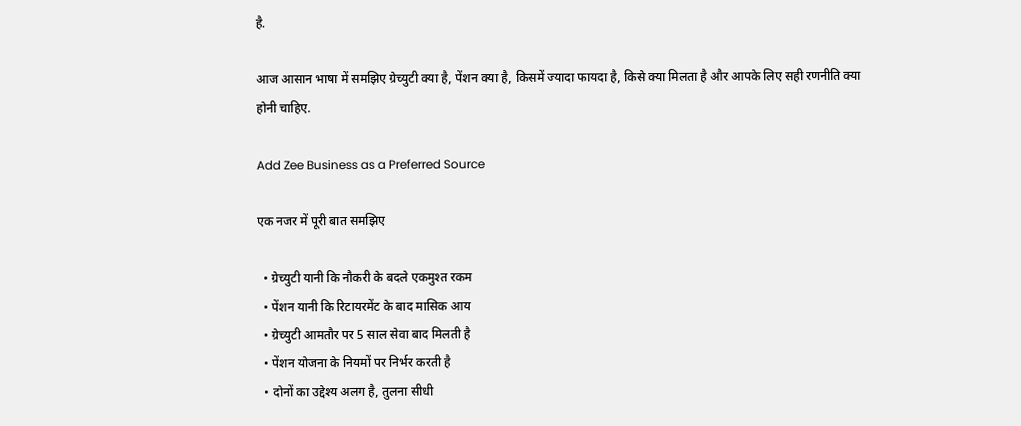है.

आज आसान भाषा में समझिए ग्रेच्युटी क्या है, पेंशन क्या है, किसमें ज्यादा फायदा है, किसे क्या मिलता है और आपके लिए सही रणनीति क्या होनी चाहिए.

Add Zee Business as a Preferred Source

एक नजर में पूरी बात समझिए

  • ग्रेच्युटी यानी कि नौकरी के बदले एकमुश्त रकम
  • पेंशन यानी कि रिटायरमेंट के बाद मासिक आय
  • ग्रेच्युटी आमतौर पर 5 साल सेवा बाद मिलती है
  • पेंशन योजना के नियमों पर निर्भर करती है
  • दोनों का उद्देश्य अलग है, तुलना सीधी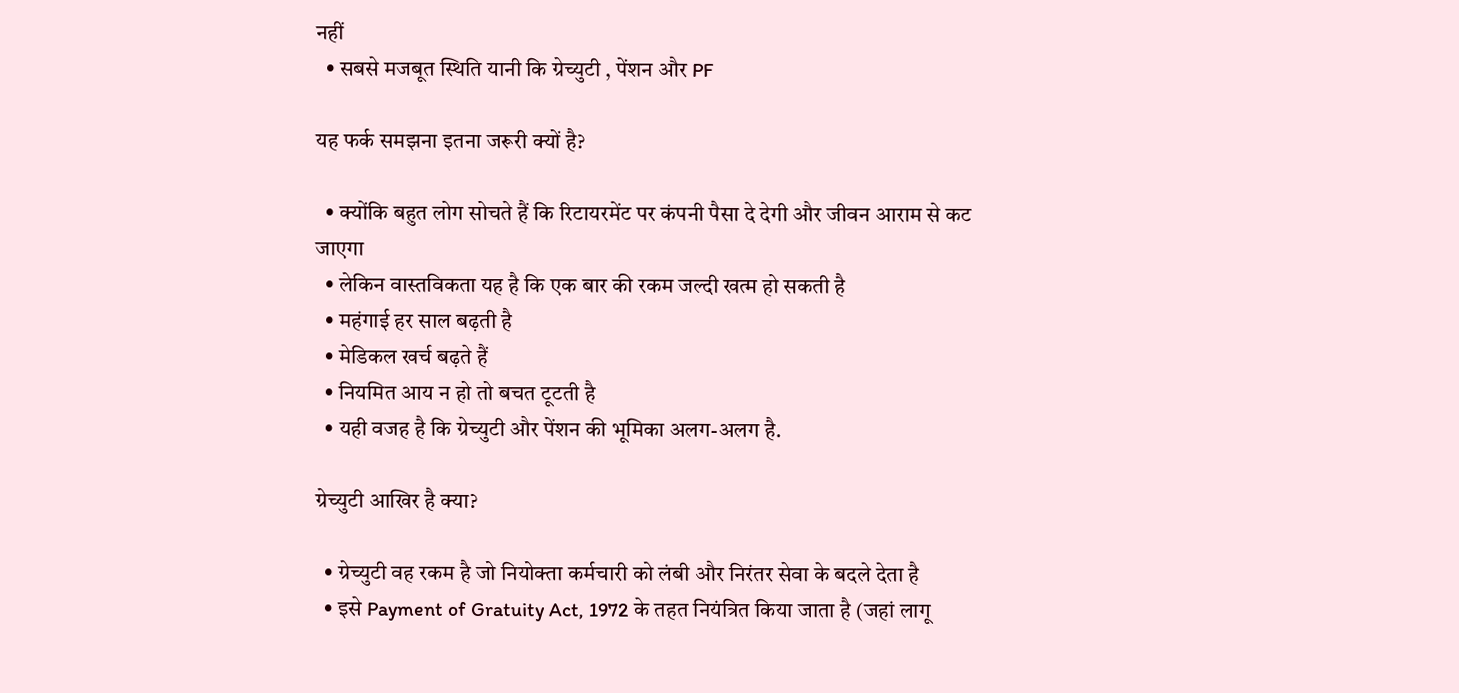नहीं
  • सबसे मजबूत स्थिति यानी कि ग्रेच्युटी , पेंशन और PF

यह फर्क समझना इतना जरूरी क्यों है?

  • क्योंकि बहुत लोग सोचते हैं कि रिटायरमेंट पर कंपनी पैसा दे देगी और जीवन आराम से कट जाएगा
  • लेकिन वास्तविकता यह है कि एक बार की रकम जल्दी खत्म हो सकती है
  • महंगाई हर साल बढ़ती है
  • मेडिकल खर्च बढ़ते हैं
  • नियमित आय न हो तो बचत टूटती है
  • यही वजह है कि ग्रेच्युटी और पेंशन की भूमिका अलग-अलग है.

ग्रेच्युटी आखिर है क्या?

  • ग्रेच्युटी वह रकम है जो नियोक्ता कर्मचारी को लंबी और निरंतर सेवा के बदले देता है
  • इसे Payment of Gratuity Act, 1972 के तहत नियंत्रित किया जाता है (जहां लागू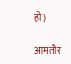हो)

आमतौर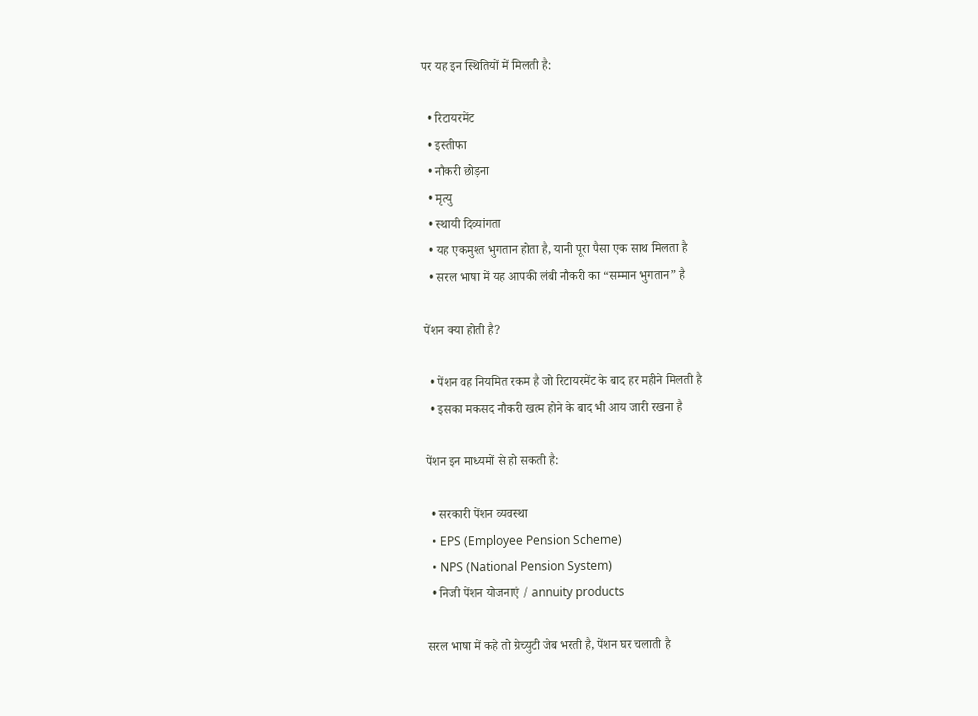पर यह इन स्थितियों में मिलती है:

  • रिटायरमेंट
  • इस्तीफा
  • नौकरी छोड़ना
  • मृत्यु
  • स्थायी दिव्यांगता
  • यह एकमुश्त भुगतान होता है, यानी पूरा पैसा एक साथ मिलता है
  • सरल भाषा में यह आपकी लंबी नौकरी का “सम्मान भुगतान” है

पेंशन क्या होती है?

  • पेंशन वह नियमित रकम है जो रिटायरमेंट के बाद हर महीने मिलती है
  • इसका मकसद नौकरी खत्म होने के बाद भी आय जारी रखना है

पेंशन इन माध्यमों से हो सकती है:

  • सरकारी पेंशन व्यवस्था
  • EPS (Employee Pension Scheme)
  • NPS (National Pension System)
  • निजी पेंशन योजनाएं / annuity products

सरल भाषा में कहे तो ग्रेच्युटी जेब भरती है, पेंशन घर चलाती है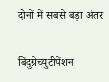दोनों में सबसे बड़ा अंतर

बिंदुग्रेच्युटीपेंशन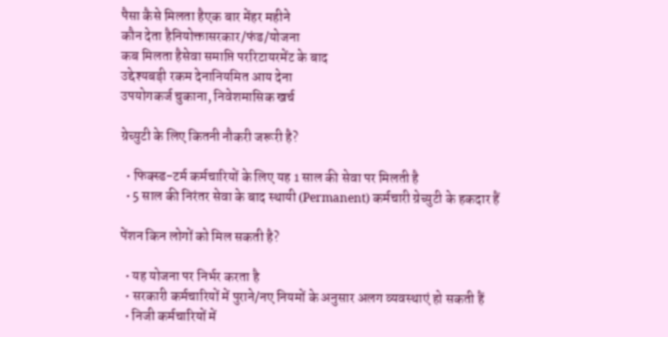पैसा कैसे मिलता हैएक बार मेंहर महीने
कौन देता हैनियोक्तासरकार/फंड/योजना
कब मिलता हैसेवा समाप्ति पररिटायरमेंट के बाद
उद्देश्यबड़ी रकम देनानियमित आय देना
उपयोगकर्ज चुकाना, निवेशमासिक खर्च

ग्रेच्युटी के लिए कितनी नौकरी जरूरी है?

  • फिक्स्ड-टर्म कर्मचारियों के लिए यह 1 साल की सेवा पर मिलती है
  • 5 साल की निरंतर सेवा के बाद स्थायी (Permanent) कर्मचारी ग्रेच्युटी के हकदार हैं

पेंशन किन लोगों को मिल सकती है?

  • यह योजना पर निर्भर करता है
  • सरकारी कर्मचारियों में पुराने/नए नियमों के अनुसार अलग व्यवस्थाएं हो सकती हैं
  • निजी कर्मचारियों में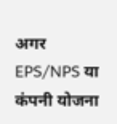अगर EPS/NPS या कंपनी योजना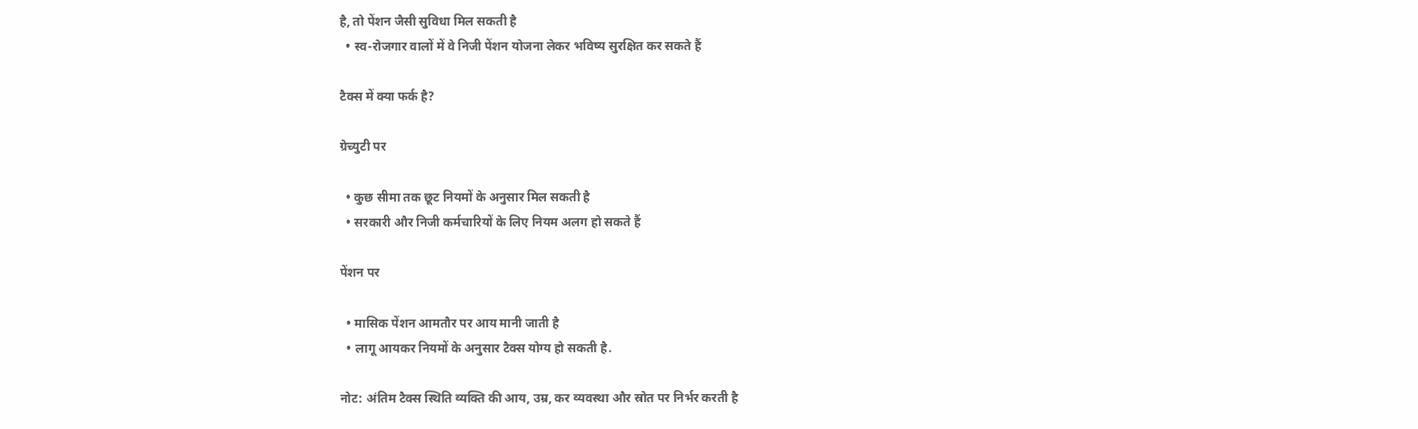है, तो पेंशन जैसी सुविधा मिल सकती है
  • स्व-रोजगार वालों में वे निजी पेंशन योजना लेकर भविष्य सुरक्षित कर सकते हैं

टैक्स में क्या फर्क है?

ग्रेच्युटी पर

  • कुछ सीमा तक छूट नियमों के अनुसार मिल सकती है
  • सरकारी और निजी कर्मचारियों के लिए नियम अलग हो सकते हैं

पेंशन पर

  • मासिक पेंशन आमतौर पर आय मानी जाती है
  • लागू आयकर नियमों के अनुसार टैक्स योग्य हो सकती है.

नोट: अंतिम टैक्स स्थिति व्यक्ति की आय, उम्र, कर व्यवस्था और स्रोत पर निर्भर करती है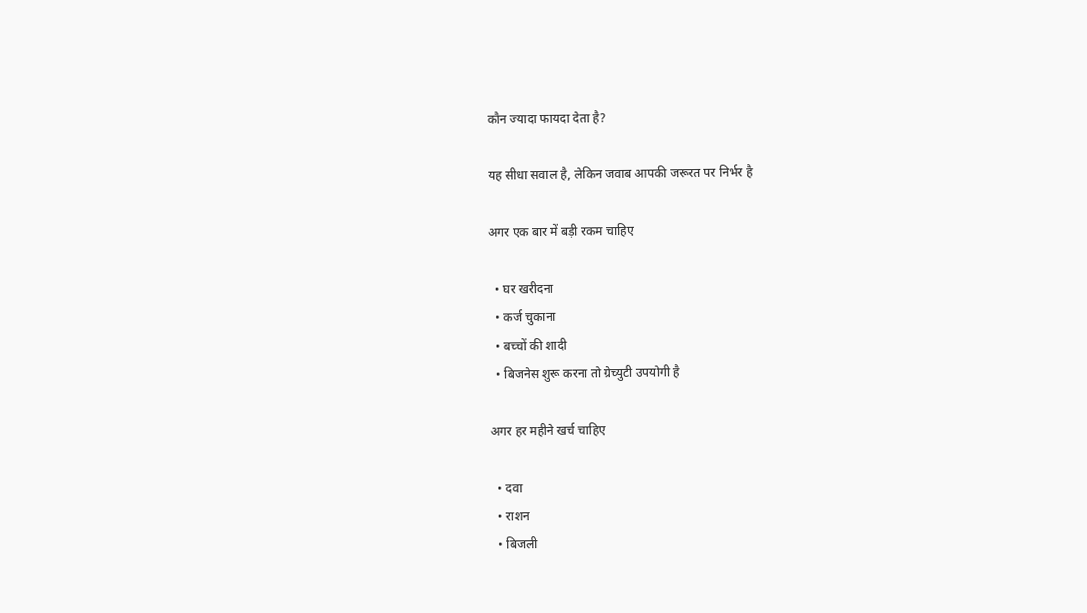कौन ज्यादा फायदा देता है?

यह सीधा सवाल है, लेकिन जवाब आपकी जरूरत पर निर्भर है

अगर एक बार में बड़ी रकम चाहिए

  • घर खरीदना
  • कर्ज चुकाना
  • बच्चों की शादी
  • बिजनेस शुरू करना तो ग्रेच्युटी उपयोगी है

अगर हर महीने खर्च चाहिए

  • दवा
  • राशन
  • बिजली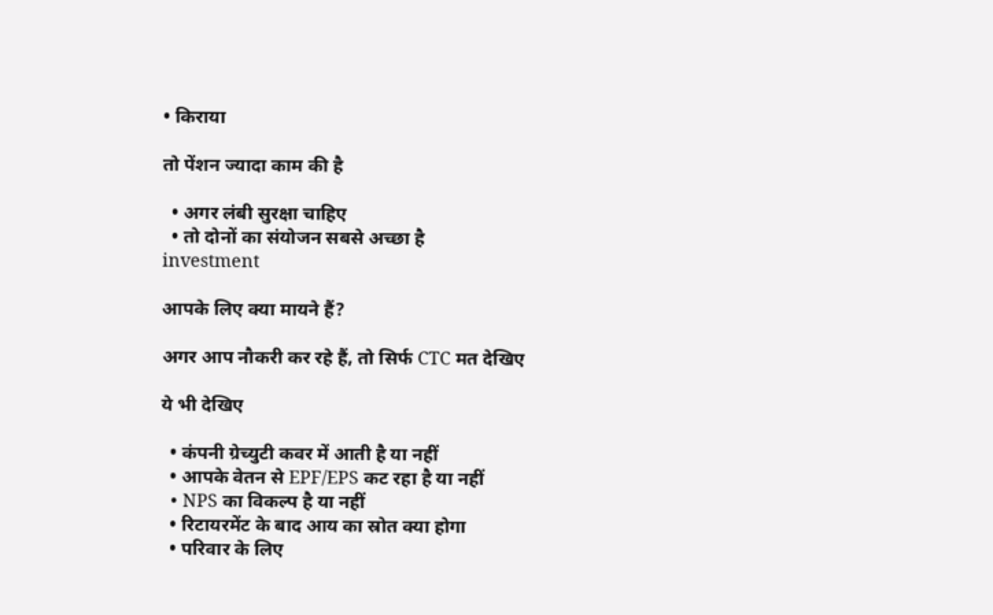• किराया

तो पेंशन ज्यादा काम की है

  • अगर लंबी सुरक्षा चाहिए
  • तो दोनों का संयोजन सबसे अच्छा है
investment

आपके लिए क्या मायने हैं?

अगर आप नौकरी कर रहे हैं, तो सिर्फ CTC मत देखिए

ये भी देखिए

  • कंपनी ग्रेच्युटी कवर में आती है या नहीं
  • आपके वेतन से EPF/EPS कट रहा है या नहीं
  • NPS का विकल्प है या नहीं
  • रिटायरमेंट के बाद आय का स्रोत क्या होगा
  • परिवार के लिए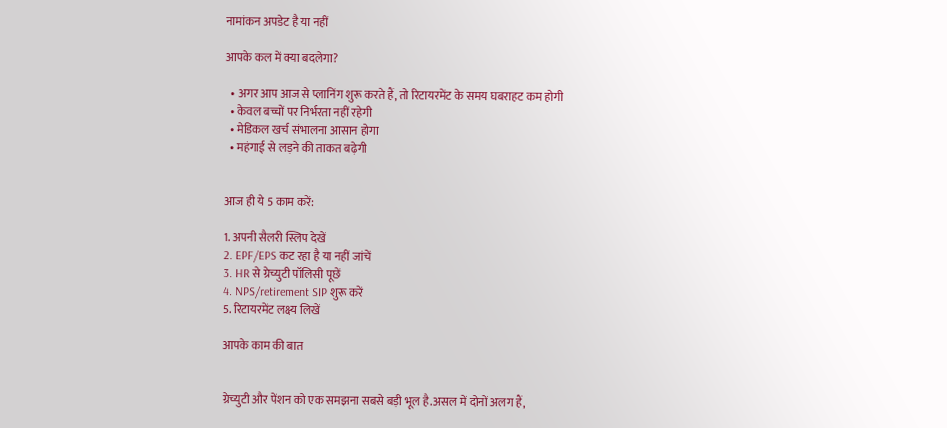नामांकन अपडेट है या नहीं

आपके कल में क्या बदलेगा?

  • अगर आप आज से प्लानिंग शुरू करते हैं, तो रिटायरमेंट के समय घबराहट कम होगी
  • केवल बच्चों पर निर्भरता नहीं रहेगी
  • मेडिकल खर्च संभालना आसान होगा
  • महंगाई से लड़ने की ताकत बढ़ेगी


आज ही ये 5 काम करें:

1. अपनी सैलरी स्लिप देखें
2. EPF/EPS कट रहा है या नहीं जांचें
3. HR से ग्रेच्युटी पॉलिसी पूछें
4. NPS/retirement SIP शुरू करें
5. रिटायरमेंट लक्ष्य लिखें

आपके काम की बात


ग्रेच्युटी और पेंशन को एक समझना सबसे बड़ी भूल है.असल में दोनों अलग हैं,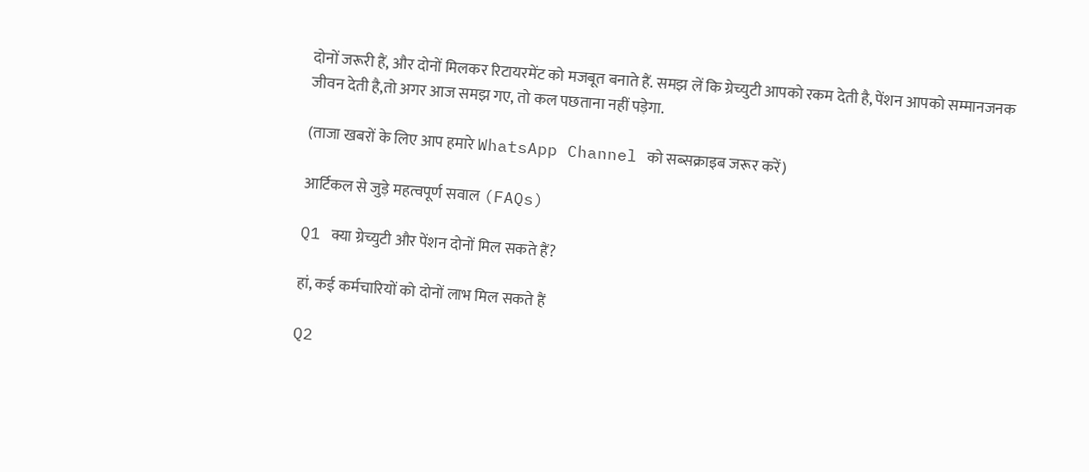दोनों जरूरी हैं, और दोनों मिलकर रिटायरमेंट को मजबूत बनाते हैं. समझ लें कि ग्रेच्युटी आपको रकम देती है, पेंशन आपको सम्मानजनक जीवन देती है,तो अगर आज समझ गए, तो कल पछताना नहीं पड़ेगा.

(ताजा खबरों के लिए आप हमारे WhatsApp Channel को सब्सक्राइब जरूर करें)

आर्टिकल से जुड़े महत्वपूर्ण सवाल (FAQs)

Q1 क्या ग्रेच्युटी और पेंशन दोनों मिल सकते हैं?

हां, कई कर्मचारियों को दोनों लाभ मिल सकते हैं

Q2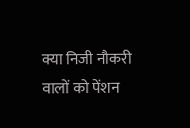क्या निजी नौकरी वालों को पेंशन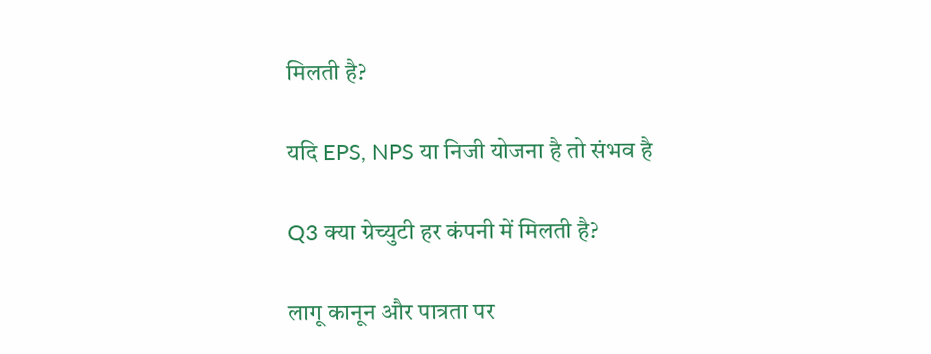मिलती है?

यदि EPS, NPS या निजी योजना है तो संभव है

Q3 क्या ग्रेच्युटी हर कंपनी में मिलती है?

लागू कानून और पात्रता पर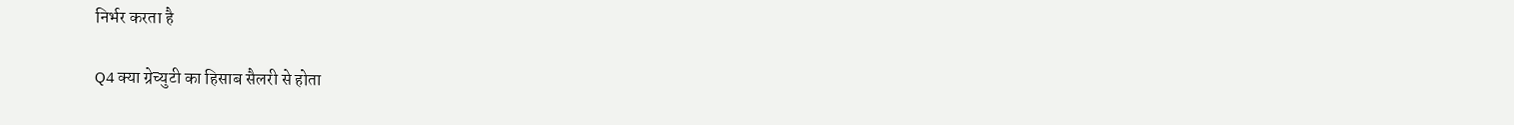निर्भर करता है

Q4 क्या ग्रेच्युटी का हिसाब सैलरी से होता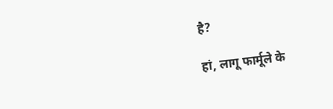है?

हां, लागू फार्मूले के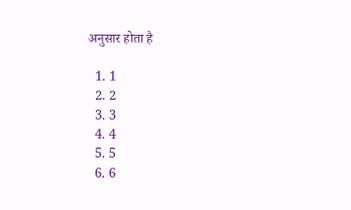अनुसार होता है

  1. 1
  2. 2
  3. 3
  4. 4
  5. 5
  6. 6